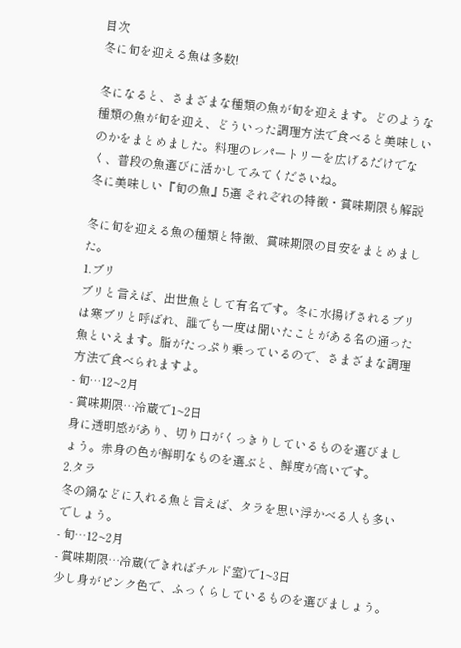目次
冬に旬を迎える魚は多数!

冬になると、さまざまな種類の魚が旬を迎えます。どのような種類の魚が旬を迎え、どういった調理方法で食べると美味しいのかをまとめました。料理のレパートリーを広げるだけでなく、普段の魚選びに活かしてみてくださいね。
冬に美味しい『旬の魚』5選 それぞれの特徴・賞味期限も解説

冬に旬を迎える魚の種類と特徴、賞味期限の目安をまとめました。
1.ブリ
ブリと言えば、出世魚として有名です。冬に水揚げされるブリは寒ブリと呼ばれ、誰でも一度は聞いたことがある名の通った魚といえます。脂がたっぷり乗っているので、さまざまな調理方法で食べられますよ。
- 旬…12~2月
- 賞味期限…冷蔵で1~2日
身に透明感があり、切り口がくっきりしているものを選びましょう。赤身の色が鮮明なものを選ぶと、鮮度が高いです。
2.タラ
冬の鍋などに入れる魚と言えば、タラを思い浮かべる人も多いでしょう。
- 旬…12~2月
- 賞味期限…冷蔵(できればチルド室)で1~3日
少し身がピンク色で、ふっくらしているものを選びましょう。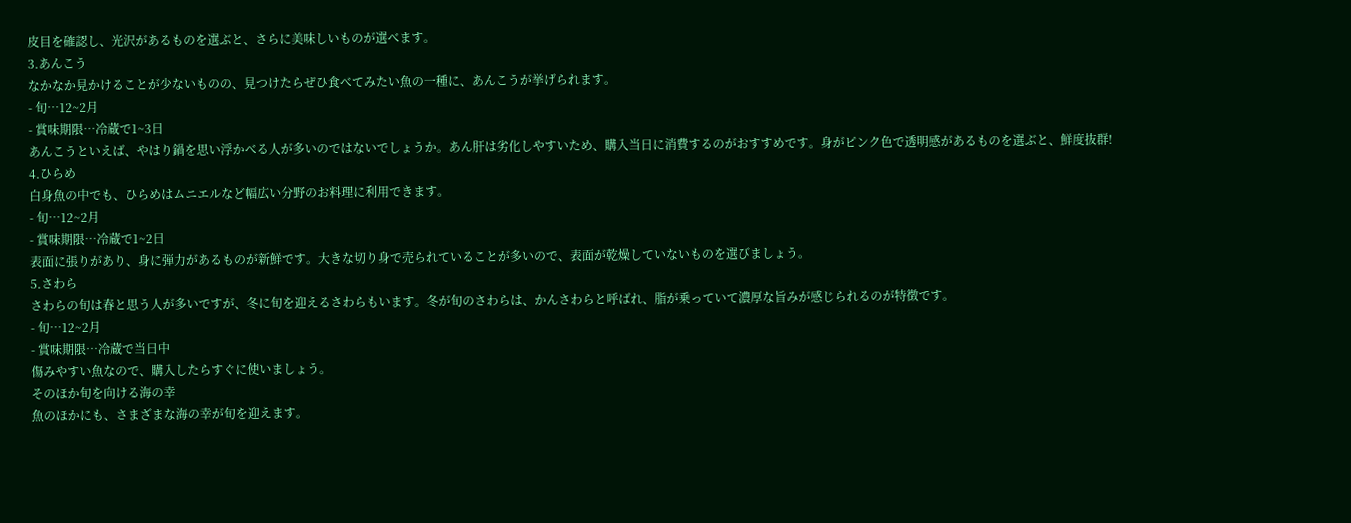皮目を確認し、光沢があるものを選ぶと、さらに美味しいものが選べます。
3.あんこう
なかなか見かけることが少ないものの、見つけたらぜひ食べてみたい魚の一種に、あんこうが挙げられます。
- 旬…12~2月
- 賞味期限…冷蔵で1~3日
あんこうといえば、やはり鍋を思い浮かべる人が多いのではないでしょうか。あん肝は劣化しやすいため、購入当日に消費するのがおすすめです。身がピンク色で透明感があるものを選ぶと、鮮度抜群!
4.ひらめ
白身魚の中でも、ひらめはムニエルなど幅広い分野のお料理に利用できます。
- 旬…12~2月
- 賞味期限…冷蔵で1~2日
表面に張りがあり、身に弾力があるものが新鮮です。大きな切り身で売られていることが多いので、表面が乾燥していないものを選びましょう。
5.さわら
さわらの旬は春と思う人が多いですが、冬に旬を迎えるさわらもいます。冬が旬のさわらは、かんさわらと呼ばれ、脂が乗っていて濃厚な旨みが感じられるのが特徴です。
- 旬…12~2月
- 賞味期限…冷蔵で当日中
傷みやすい魚なので、購入したらすぐに使いましょう。
そのほか旬を向ける海の幸
魚のほかにも、さまざまな海の幸が旬を迎えます。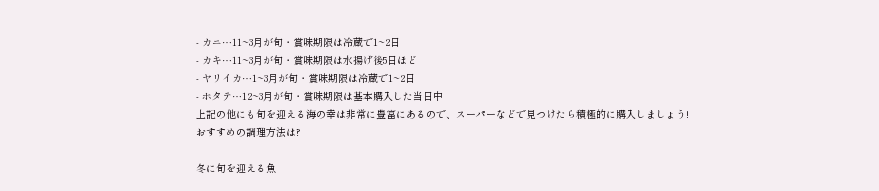- カニ…11~3月が旬・賞味期限は冷蔵で1~2日
- カキ…11~3月が旬・賞味期限は水揚げ後5日ほど
- ヤリイカ…1~3月が旬・賞味期限は冷蔵で1~2日
- ホタテ…12~3月が旬・賞味期限は基本購入した当日中
上記の他にも旬を迎える海の幸は非常に豊富にあるので、スーパーなどで見つけたら積極的に購入しましょう!
おすすめの調理方法は?

冬に旬を迎える魚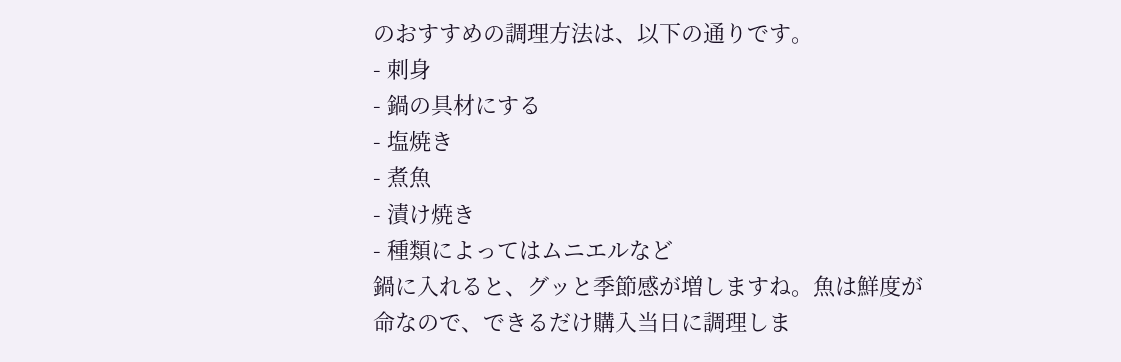のおすすめの調理方法は、以下の通りです。
- 刺身
- 鍋の具材にする
- 塩焼き
- 煮魚
- 漬け焼き
- 種類によってはムニエルなど
鍋に入れると、グッと季節感が増しますね。魚は鮮度が命なので、できるだけ購入当日に調理しま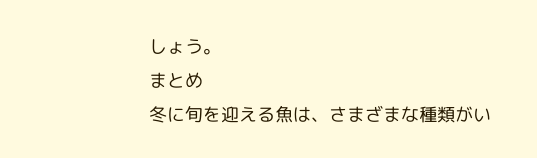しょう。
まとめ
冬に旬を迎える魚は、さまざまな種類がい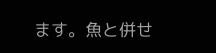ます。魚と併せ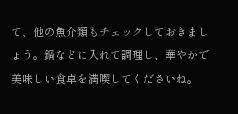て、他の魚介類もチェックしておきましょう。鍋などに入れて調理し、華やかで美味しい食卓を満喫してくださいね。